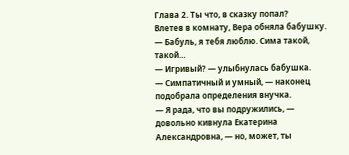Глава 2. Ты что, в сказку попал?
Влетев в комнату, Вера обняла бабушку.
— Бабуль, я тебя люблю. Сима такой, такой…
— Игривый? — улыбнулась бабушка.
— Симпатичный и умный, — наконец подобрала определения внучка.
— Я рада, что вы подружились, — довольно кивнула Екатерина Александровна, — но, может, ты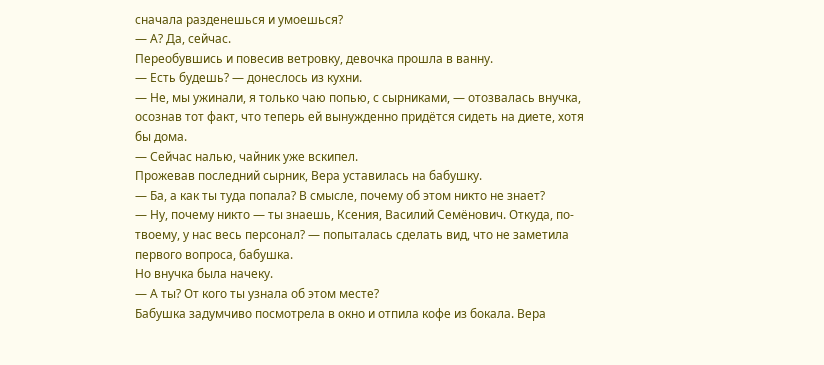сначала разденешься и умоешься?
— А? Да, сейчас.
Переобувшись и повесив ветровку, девочка прошла в ванну.
— Есть будешь? — донеслось из кухни.
— Не, мы ужинали, я только чаю попью, с сырниками, — отозвалась внучка, осознав тот факт, что теперь ей вынужденно придётся сидеть на диете, хотя бы дома.
— Сейчас налью, чайник уже вскипел.
Прожевав последний сырник, Вера уставилась на бабушку.
— Ба, а как ты туда попала? В смысле, почему об этом никто не знает?
— Ну, почему никто — ты знаешь, Ксения, Василий Семёнович. Откуда, по-твоему, у нас весь персонал? — попыталась сделать вид, что не заметила первого вопроса, бабушка.
Но внучка была начеку.
— А ты? От кого ты узнала об этом месте?
Бабушка задумчиво посмотрела в окно и отпила кофе из бокала. Вера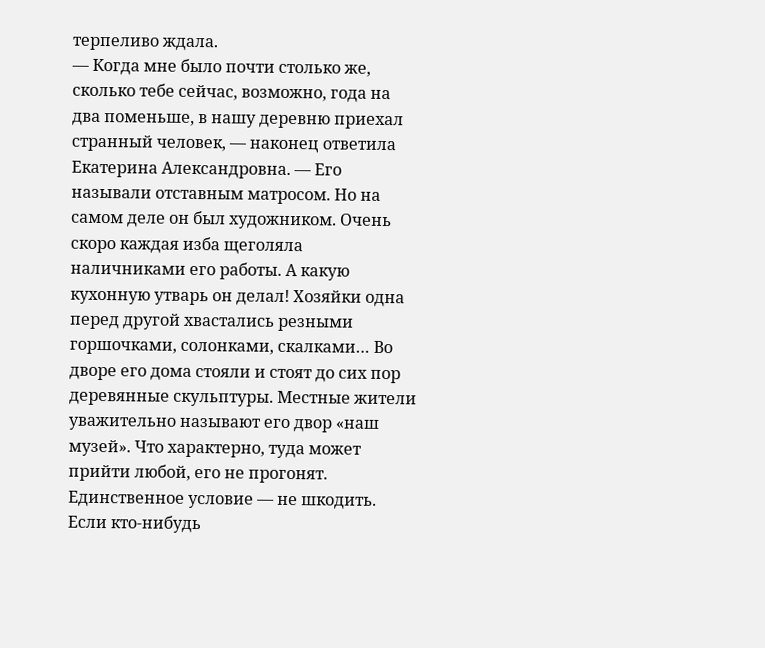терпеливо ждала.
— Когда мне было почти столько же, сколько тебе сейчас, возможно, года на два поменьше, в нашу деревню приехал странный человек, — наконец ответила Екатерина Александровна. — Его называли отставным матросом. Но на самом деле он был художником. Очень скоро каждая изба щеголяла наличниками его работы. А какую кухонную утварь он делал! Хозяйки одна перед другой хвастались резными горшочками, солонками, скалками… Во дворе его дома стояли и стоят до сих пор деревянные скульптуры. Местные жители уважительно называют его двор «наш музей». Что характерно, туда может прийти любой, его не прогонят. Единственное условие — не шкодить. Если кто-нибудь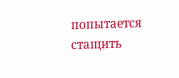попытается стащить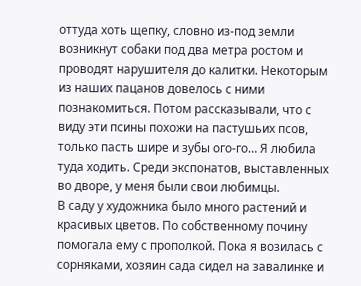оттуда хоть щепку, словно из-под земли возникнут собаки под два метра ростом и проводят нарушителя до калитки. Некоторым из наших пацанов довелось с ними познакомиться. Потом рассказывали, что с виду эти псины похожи на пастушьих псов, только пасть шире и зубы ого-го… Я любила туда ходить. Среди экспонатов, выставленных во дворе, у меня были свои любимцы.
В саду у художника было много растений и красивых цветов. По собственному почину помогала ему с прополкой. Пока я возилась с сорняками, хозяин сада сидел на завалинке и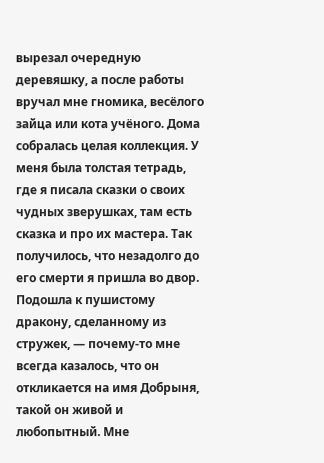вырезал очередную деревяшку, а после работы вручал мне гномика, весёлого зайца или кота учёного. Дома собралась целая коллекция. У меня была толстая тетрадь, где я писала сказки о своих чудных зверушках, там есть сказка и про их мастера. Так получилось, что незадолго до его смерти я пришла во двор. Подошла к пушистому дракону, сделанному из стружек, — почему-то мне всегда казалось, что он откликается на имя Добрыня, такой он живой и любопытный. Мне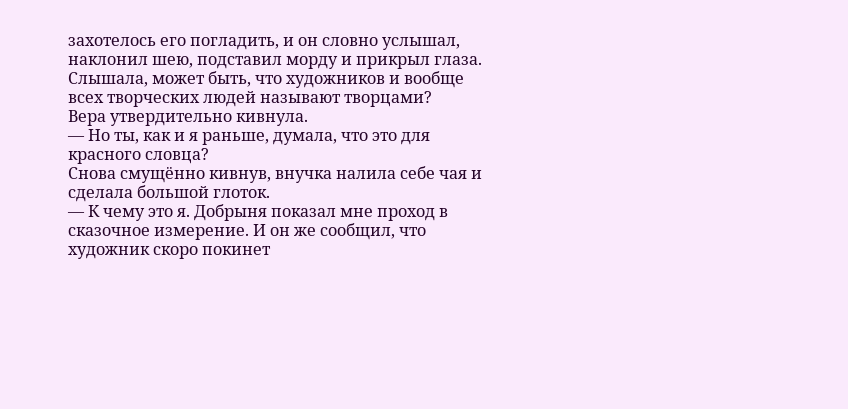захотелось его погладить, и он словно услышал, наклонил шею, подставил морду и прикрыл глаза. Слышала, может быть, что художников и вообще всех творческих людей называют творцами?
Вера утвердительно кивнула.
— Но ты, как и я раньше, думала, что это для красного словца?
Снова смущённо кивнув, внучка налила себе чая и сделала большой глоток.
— К чему это я. Добрыня показал мне проход в сказочное измерение. И он же сообщил, что художник скоро покинет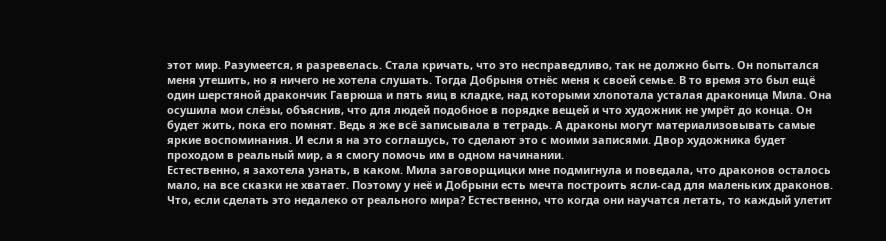этот мир. Разумеется, я разревелась. Стала кричать, что это несправедливо, так не должно быть. Он попытался меня утешить, но я ничего не хотела слушать. Тогда Добрыня отнёс меня к своей семье. В то время это был ещё один шерстяной дракончик Гаврюша и пять яиц в кладке, над которыми хлопотала усталая драконица Мила. Она осушила мои слёзы, объяснив, что для людей подобное в порядке вещей и что художник не умрёт до конца. Он будет жить, пока его помнят. Ведь я же всё записывала в тетрадь. А драконы могут материализовывать самые яркие воспоминания. И если я на это соглашусь, то сделают это с моими записями. Двор художника будет проходом в реальный мир, а я смогу помочь им в одном начинании.
Естественно, я захотела узнать, в каком. Мила заговорщицки мне подмигнула и поведала, что драконов осталось мало, на все сказки не хватает. Поэтому у неё и Добрыни есть мечта построить ясли-сад для маленьких драконов. Что, если сделать это недалеко от реального мира? Естественно, что когда они научатся летать, то каждый улетит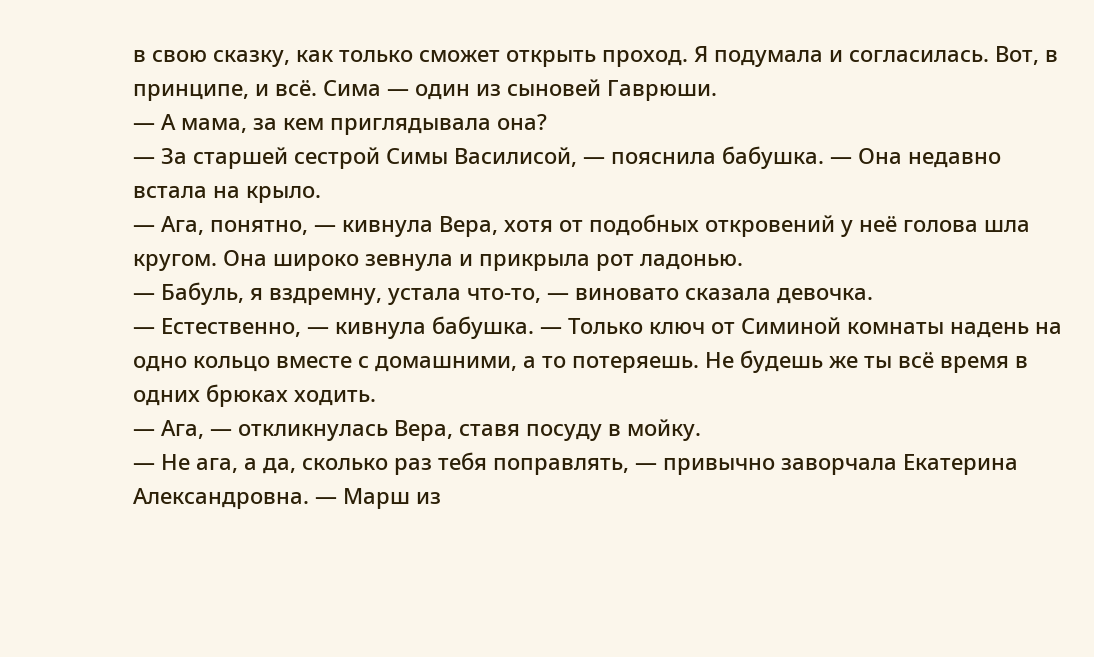в свою сказку, как только сможет открыть проход. Я подумала и согласилась. Вот, в принципе, и всё. Сима — один из сыновей Гаврюши.
— А мама, за кем приглядывала она?
— За старшей сестрой Симы Василисой, — пояснила бабушка. — Она недавно встала на крыло.
— Ага, понятно, — кивнула Вера, хотя от подобных откровений у неё голова шла кругом. Она широко зевнула и прикрыла рот ладонью.
— Бабуль, я вздремну, устала что-то, — виновато сказала девочка.
— Естественно, — кивнула бабушка. — Только ключ от Симиной комнаты надень на одно кольцо вместе с домашними, а то потеряешь. Не будешь же ты всё время в одних брюках ходить.
— Ага, — откликнулась Вера, ставя посуду в мойку.
— Не ага, а да, сколько раз тебя поправлять, — привычно заворчала Екатерина Александровна. — Марш из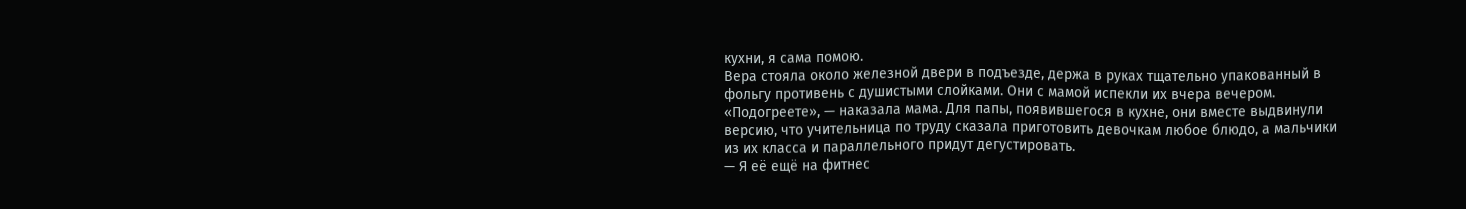кухни, я сама помою.
Вера стояла около железной двери в подъезде, держа в руках тщательно упакованный в фольгу противень с душистыми слойками. Они с мамой испекли их вчера вечером.
«Подогреете», — наказала мама. Для папы, появившегося в кухне, они вместе выдвинули версию, что учительница по труду сказала приготовить девочкам любое блюдо, а мальчики из их класса и параллельного придут дегустировать.
— Я её ещё на фитнес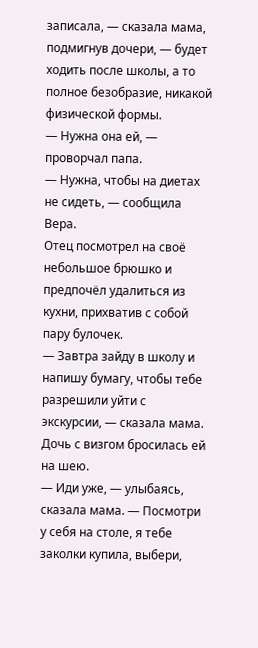записала, — сказала мама, подмигнув дочери, — будет ходить после школы, а то полное безобразие, никакой физической формы.
— Нужна она ей, — проворчал папа.
— Нужна, чтобы на диетах не сидеть, — сообщила Вера.
Отец посмотрел на своё небольшое брюшко и предпочёл удалиться из кухни, прихватив с собой пару булочек.
— Завтра зайду в школу и напишу бумагу, чтобы тебе разрешили уйти с экскурсии, — сказала мама. Дочь с визгом бросилась ей на шею.
— Иди уже, — улыбаясь, сказала мама. — Посмотри у себя на столе, я тебе заколки купила, выбери,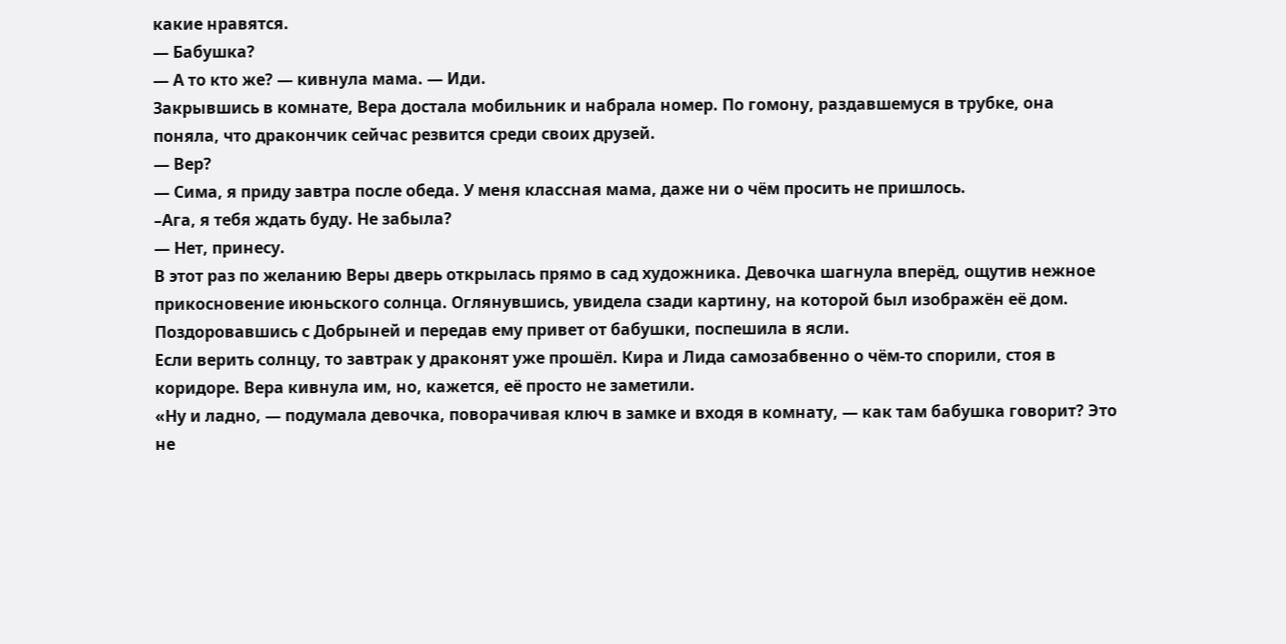какие нравятся.
— Бабушка?
— А то кто же? — кивнула мама. — Иди.
Закрывшись в комнате, Вера достала мобильник и набрала номер. По гомону, раздавшемуся в трубке, она поняла, что дракончик сейчас резвится среди своих друзей.
— Вер?
— Сима, я приду завтра после обеда. У меня классная мама, даже ни о чём просить не пришлось.
–Ага, я тебя ждать буду. Не забыла?
— Нет, принесу.
В этот раз по желанию Веры дверь открылась прямо в сад художника. Девочка шагнула вперёд, ощутив нежное прикосновение июньского солнца. Оглянувшись, увидела сзади картину, на которой был изображён её дом. Поздоровавшись с Добрыней и передав ему привет от бабушки, поспешила в ясли.
Если верить солнцу, то завтрак у драконят уже прошёл. Кира и Лида самозабвенно о чём-то спорили, стоя в коридоре. Вера кивнула им, но, кажется, её просто не заметили.
«Ну и ладно, — подумала девочка, поворачивая ключ в замке и входя в комнату, — как там бабушка говорит? Это не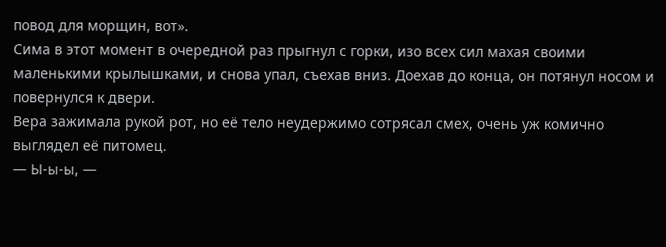повод для морщин, вот».
Сима в этот момент в очередной раз прыгнул с горки, изо всех сил махая своими маленькими крылышками, и снова упал, съехав вниз. Доехав до конца, он потянул носом и повернулся к двери.
Вера зажимала рукой рот, но её тело неудержимо сотрясал смех, очень уж комично выглядел её питомец.
— Ы-ы-ы, —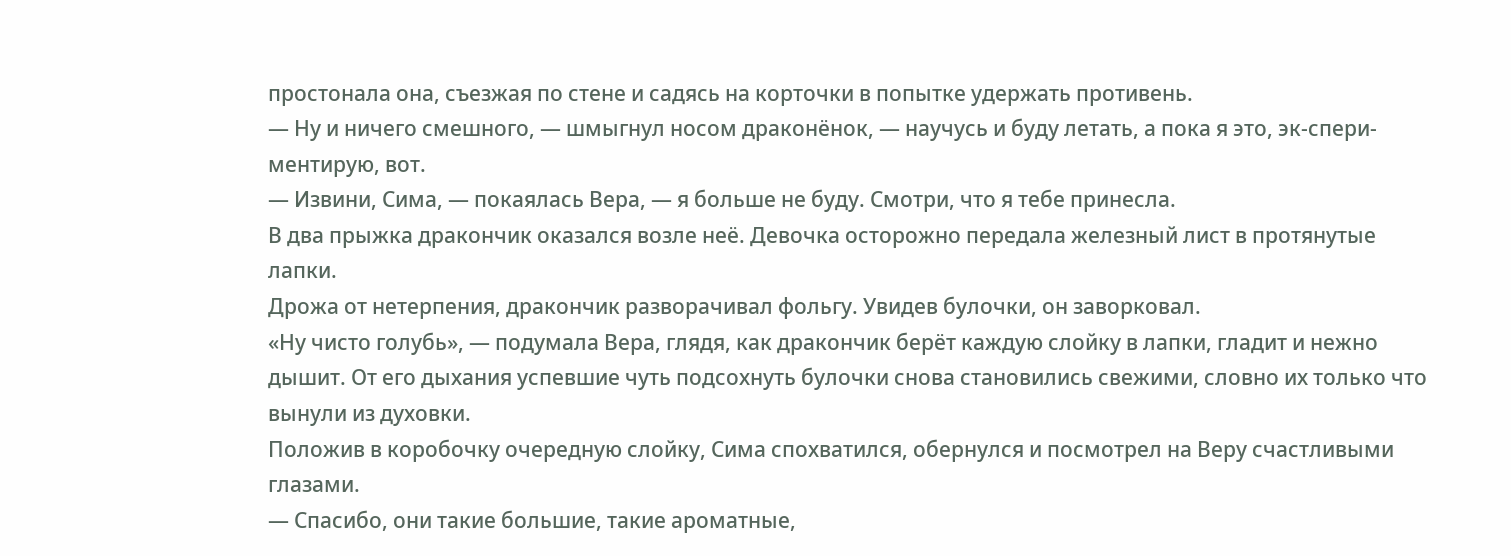простонала она, съезжая по стене и садясь на корточки в попытке удержать противень.
— Ну и ничего смешного, — шмыгнул носом драконёнок, — научусь и буду летать, а пока я это, эк-спери-ментирую, вот.
— Извини, Сима, — покаялась Вера, — я больше не буду. Смотри, что я тебе принесла.
В два прыжка дракончик оказался возле неё. Девочка осторожно передала железный лист в протянутые лапки.
Дрожа от нетерпения, дракончик разворачивал фольгу. Увидев булочки, он заворковал.
«Ну чисто голубь», — подумала Вера, глядя, как дракончик берёт каждую слойку в лапки, гладит и нежно дышит. От его дыхания успевшие чуть подсохнуть булочки снова становились свежими, словно их только что вынули из духовки.
Положив в коробочку очередную слойку, Сима спохватился, обернулся и посмотрел на Веру счастливыми глазами.
— Спасибо, они такие большие, такие ароматные,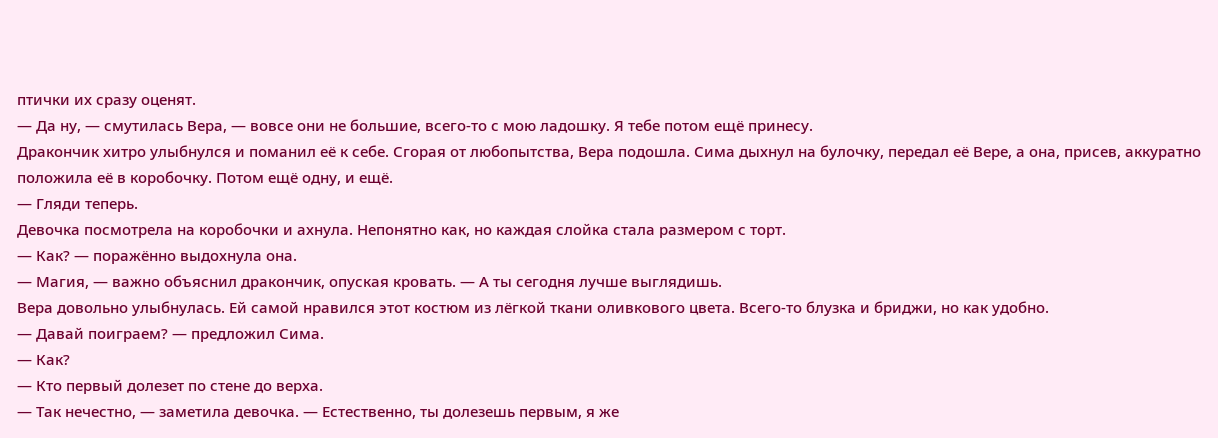птички их сразу оценят.
— Да ну, — смутилась Вера, — вовсе они не большие, всего-то с мою ладошку. Я тебе потом ещё принесу.
Дракончик хитро улыбнулся и поманил её к себе. Сгорая от любопытства, Вера подошла. Сима дыхнул на булочку, передал её Вере, а она, присев, аккуратно положила её в коробочку. Потом ещё одну, и ещё.
— Гляди теперь.
Девочка посмотрела на коробочки и ахнула. Непонятно как, но каждая слойка стала размером с торт.
— Как? — поражённо выдохнула она.
— Магия, — важно объяснил дракончик, опуская кровать. — А ты сегодня лучше выглядишь.
Вера довольно улыбнулась. Ей самой нравился этот костюм из лёгкой ткани оливкового цвета. Всего-то блузка и бриджи, но как удобно.
— Давай поиграем? — предложил Сима.
— Как?
— Кто первый долезет по стене до верха.
— Так нечестно, — заметила девочка. — Естественно, ты долезешь первым, я же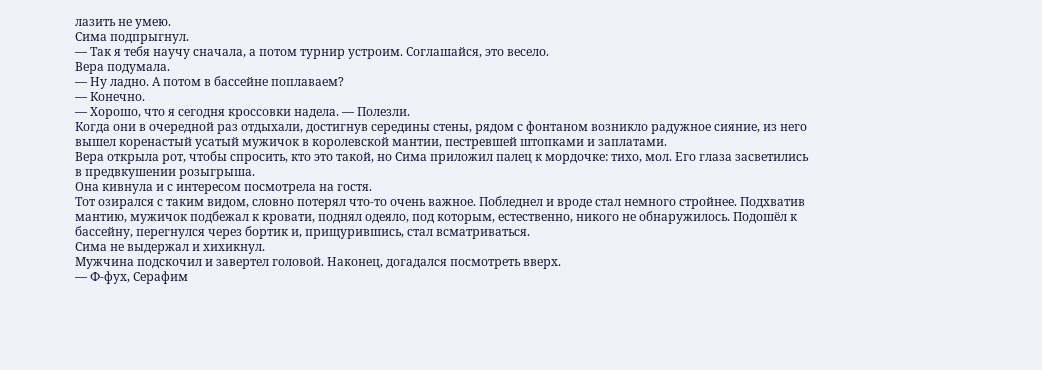лазить не умею.
Сима подпрыгнул.
— Так я тебя научу сначала, а потом турнир устроим. Соглашайся, это весело.
Вера подумала.
— Ну ладно. А потом в бассейне поплаваем?
— Конечно.
— Хорошо, что я сегодня кроссовки надела. — Полезли.
Когда они в очередной раз отдыхали, достигнув середины стены, рядом с фонтаном возникло радужное сияние, из него вышел коренастый усатый мужичок в королевской мантии, пестревшей штопками и заплатами.
Вера открыла рот, чтобы спросить, кто это такой, но Сима приложил палец к мордочке: тихо, мол. Его глаза засветились в предвкушении розыгрыша.
Она кивнула и с интересом посмотрела на гостя.
Тот озирался с таким видом, словно потерял что-то очень важное. Побледнел и вроде стал немного стройнее. Подхватив мантию, мужичок подбежал к кровати, поднял одеяло, под которым, естественно, никого не обнаружилось. Подошёл к бассейну, перегнулся через бортик и, прищурившись, стал всматриваться.
Сима не выдержал и хихикнул.
Мужчина подскочил и завертел головой. Наконец, догадался посмотреть вверх.
— Ф-фух, Серафим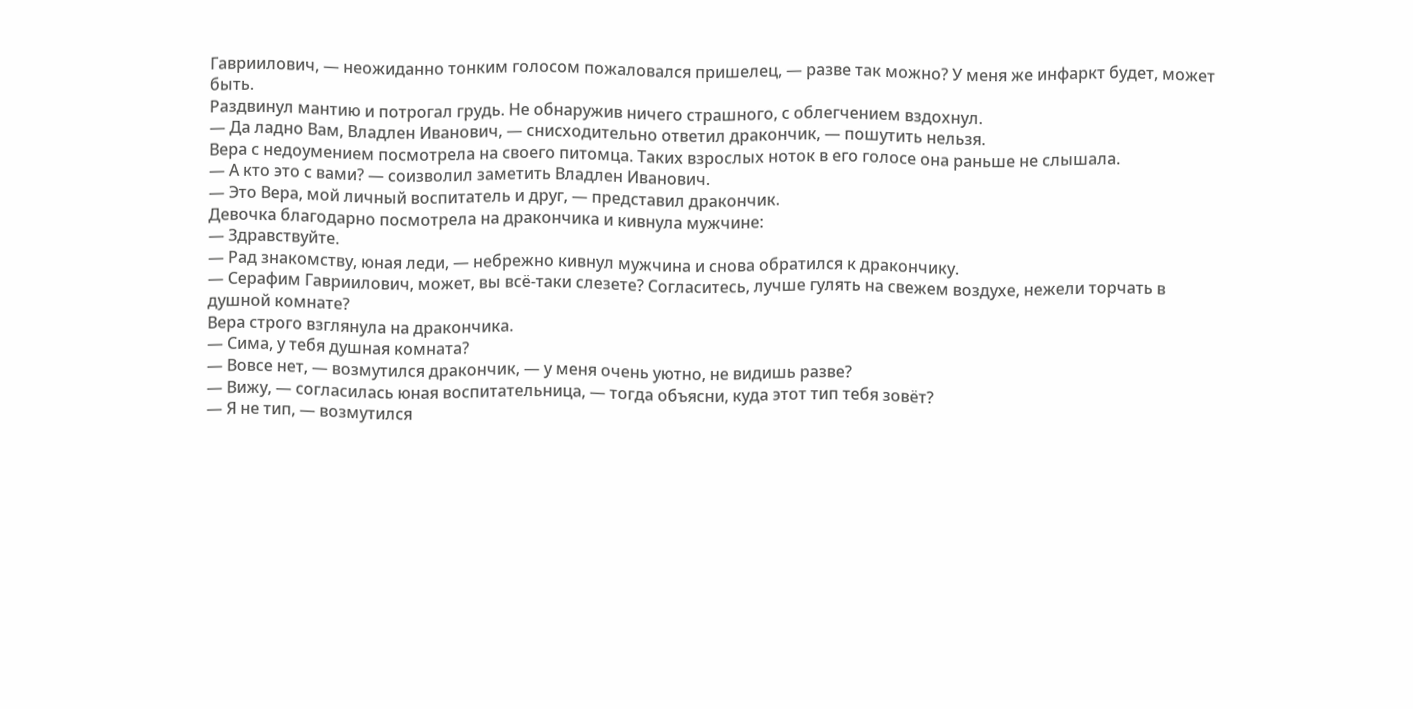Гавриилович, — неожиданно тонким голосом пожаловался пришелец, — разве так можно? У меня же инфаркт будет, может быть.
Раздвинул мантию и потрогал грудь. Не обнаружив ничего страшного, с облегчением вздохнул.
— Да ладно Вам, Владлен Иванович, — снисходительно ответил дракончик, — пошутить нельзя.
Вера с недоумением посмотрела на своего питомца. Таких взрослых ноток в его голосе она раньше не слышала.
— А кто это с вами? — соизволил заметить Владлен Иванович.
— Это Вера, мой личный воспитатель и друг, — представил дракончик.
Девочка благодарно посмотрела на дракончика и кивнула мужчине:
— Здравствуйте.
— Рад знакомству, юная леди, — небрежно кивнул мужчина и снова обратился к дракончику.
— Серафим Гавриилович, может, вы всё-таки слезете? Согласитесь, лучше гулять на свежем воздухе, нежели торчать в душной комнате?
Вера строго взглянула на дракончика.
— Сима, у тебя душная комната?
— Вовсе нет, — возмутился дракончик, — у меня очень уютно, не видишь разве?
— Вижу, — согласилась юная воспитательница, — тогда объясни, куда этот тип тебя зовёт?
— Я не тип, — возмутился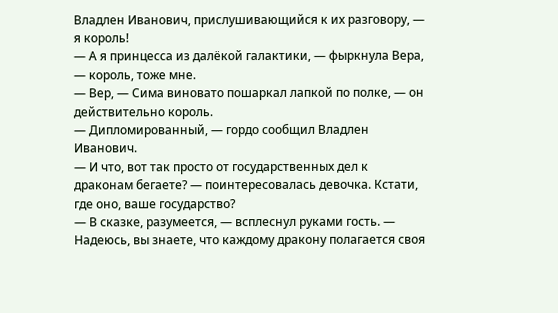Владлен Иванович, прислушивающийся к их разговору, — я король!
— А я принцесса из далёкой галактики, — фыркнула Вера, — король, тоже мне.
— Вер, — Сима виновато пошаркал лапкой по полке, — он действительно король.
— Дипломированный, — гордо сообщил Владлен Иванович.
— И что, вот так просто от государственных дел к драконам бегаете? — поинтересовалась девочка. Кстати, где оно, ваше государство?
— В сказке, разумеется, — всплеснул руками гость. — Надеюсь, вы знаете, что каждому дракону полагается своя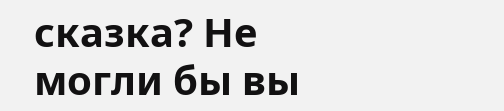сказка? Не могли бы вы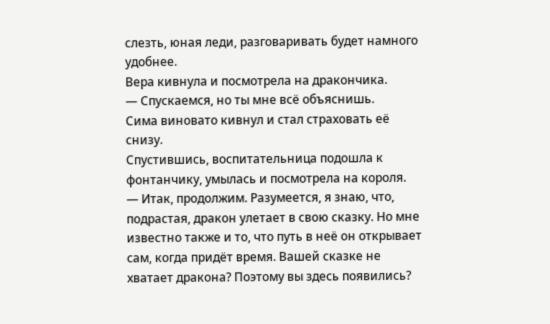слезть, юная леди, разговаривать будет намного удобнее.
Вера кивнула и посмотрела на дракончика.
— Спускаемся, но ты мне всё объяснишь.
Сима виновато кивнул и стал страховать её снизу.
Спустившись, воспитательница подошла к фонтанчику, умылась и посмотрела на короля.
— Итак, продолжим. Разумеется, я знаю, что, подрастая, дракон улетает в свою сказку. Но мне известно также и то, что путь в неё он открывает сам, когда придёт время. Вашей сказке не хватает дракона? Поэтому вы здесь появились?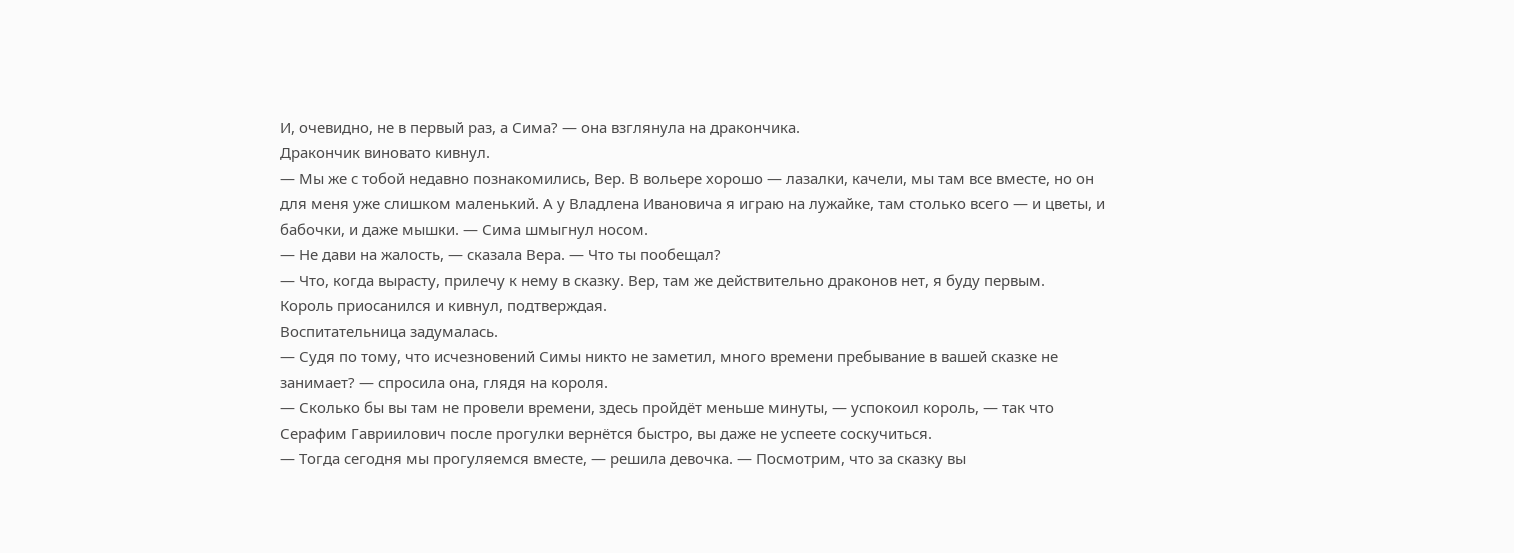И, очевидно, не в первый раз, а Сима? — она взглянула на дракончика.
Дракончик виновато кивнул.
— Мы же с тобой недавно познакомились, Вер. В вольере хорошо — лазалки, качели, мы там все вместе, но он для меня уже слишком маленький. А у Владлена Ивановича я играю на лужайке, там столько всего — и цветы, и бабочки, и даже мышки. — Сима шмыгнул носом.
— Не дави на жалость, — сказала Вера. — Что ты пообещал?
— Что, когда вырасту, прилечу к нему в сказку. Вер, там же действительно драконов нет, я буду первым.
Король приосанился и кивнул, подтверждая.
Воспитательница задумалась.
— Судя по тому, что исчезновений Симы никто не заметил, много времени пребывание в вашей сказке не занимает? — спросила она, глядя на короля.
— Сколько бы вы там не провели времени, здесь пройдёт меньше минуты, — успокоил король, — так что Серафим Гавриилович после прогулки вернётся быстро, вы даже не успеете соскучиться.
— Тогда сегодня мы прогуляемся вместе, — решила девочка. — Посмотрим, что за сказку вы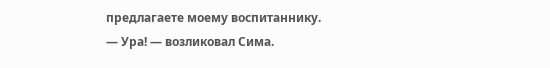предлагаете моему воспитаннику.
— Ура! — возликовал Сима.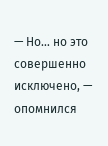— Но… но это совершенно исключено, — опомнился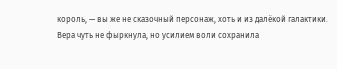король, — вы же не сказочный персонаж, хоть и из далёкой галактики.
Вера чуть не фыркнула, но усилием воли сохранила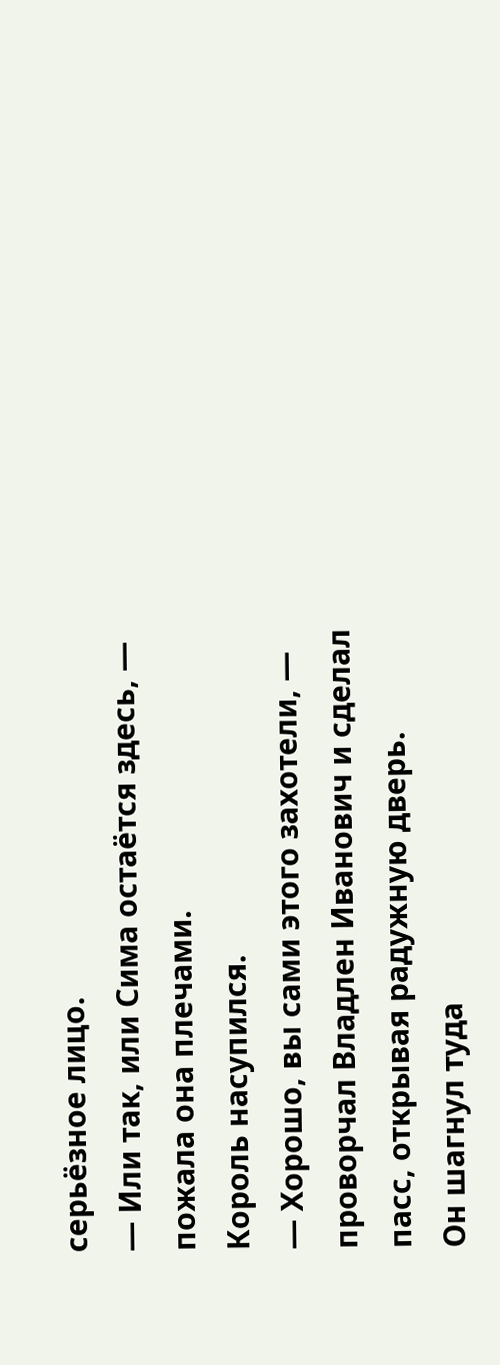серьёзное лицо.
— Или так, или Сима остаётся здесь, — пожала она плечами.
Король насупился.
— Хорошо, вы сами этого захотели, — проворчал Владлен Иванович и сделал пасс, открывая радужную дверь.
Он шагнул туда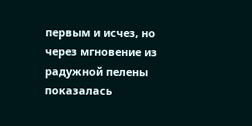первым и исчез, но через мгновение из радужной пелены показалась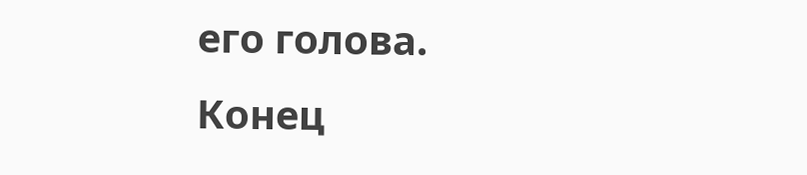его голова.
Конец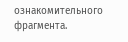ознакомительного фрагмента.